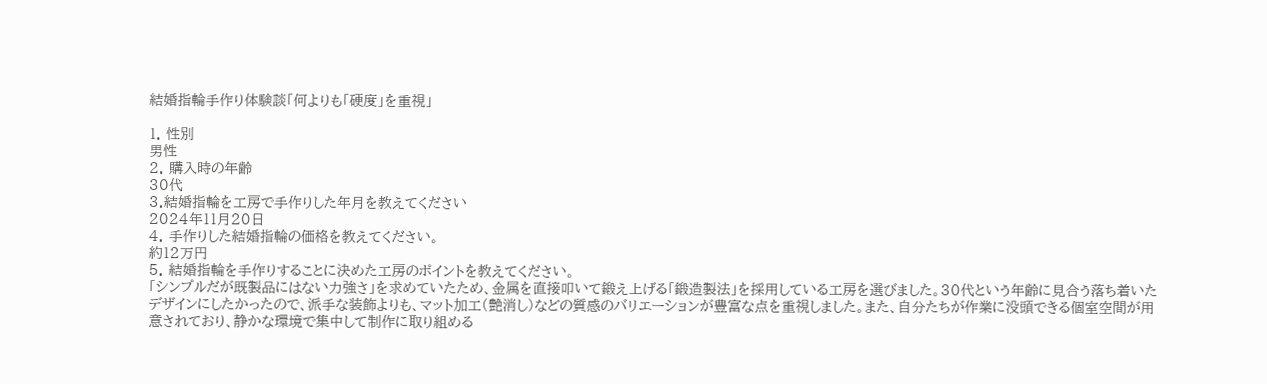結婚指輪手作り体験談「何よりも「硬度」を重視」

1. 性別
男性
2. 購入時の年齢
30代
3.結婚指輪を工房で手作りした年月を教えてください
2024年11月20日
4. 手作りした結婚指輪の価格を教えてください。
約12万円
5. 結婚指輪を手作りすることに決めた工房のポイントを教えてください。
「シンプルだが既製品にはない力強さ」を求めていたため、金属を直接叩いて鍛え上げる「鍛造製法」を採用している工房を選びました。30代という年齢に見合う落ち着いたデザインにしたかったので、派手な装飾よりも、マット加工(艶消し)などの質感のバリエーションが豊富な点を重視しました。また、自分たちが作業に没頭できる個室空間が用意されており、静かな環境で集中して制作に取り組める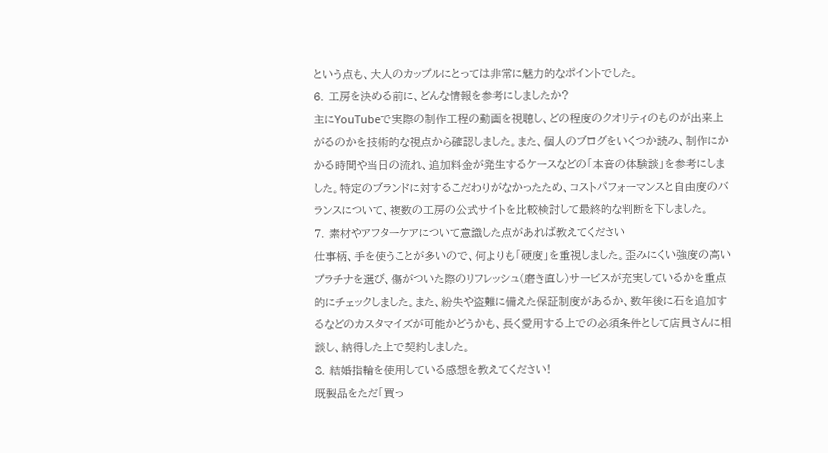という点も、大人のカップルにとっては非常に魅力的なポイントでした。
6. 工房を決める前に、どんな情報を参考にしましたか?
主にYouTubeで実際の制作工程の動画を視聴し、どの程度のクオリティのものが出来上がるのかを技術的な視点から確認しました。また、個人のブログをいくつか読み、制作にかかる時間や当日の流れ、追加料金が発生するケースなどの「本音の体験談」を参考にしました。特定のブランドに対するこだわりがなかったため、コストパフォーマンスと自由度のバランスについて、複数の工房の公式サイトを比較検討して最終的な判断を下しました。
7. 素材やアフターケアについて意識した点があれば教えてください
仕事柄、手を使うことが多いので、何よりも「硬度」を重視しました。歪みにくい強度の高いプラチナを選び、傷がついた際のリフレッシュ(磨き直し)サービスが充実しているかを重点的にチェックしました。また、紛失や盗難に備えた保証制度があるか、数年後に石を追加するなどのカスタマイズが可能かどうかも、長く愛用する上での必須条件として店員さんに相談し、納得した上で契約しました。
8. 結婚指輪を使用している感想を教えてください!
既製品をただ「買っ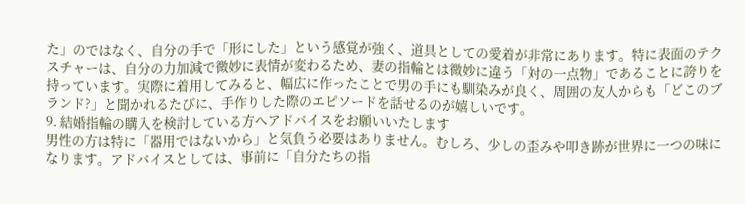た」のではなく、自分の手で「形にした」という感覚が強く、道具としての愛着が非常にあります。特に表面のテクスチャーは、自分の力加減で微妙に表情が変わるため、妻の指輪とは微妙に違う「対の一点物」であることに誇りを持っています。実際に着用してみると、幅広に作ったことで男の手にも馴染みが良く、周囲の友人からも「どこのブランド?」と聞かれるたびに、手作りした際のエピソードを話せるのが嬉しいです。
9. 結婚指輪の購入を検討している方へアドバイスをお願いいたします
男性の方は特に「器用ではないから」と気負う必要はありません。むしろ、少しの歪みや叩き跡が世界に一つの味になります。アドバイスとしては、事前に「自分たちの指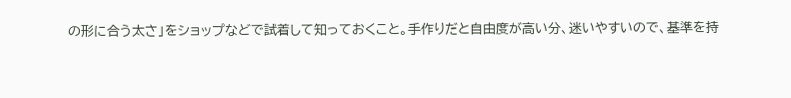の形に合う太さ」をショップなどで試着して知っておくこと。手作りだと自由度が高い分、迷いやすいので、基準を持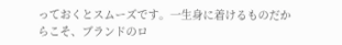っておくとスムーズです。一生身に着けるものだからこそ、ブランドのロ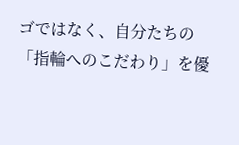ゴではなく、自分たちの「指輪へのこだわり」を優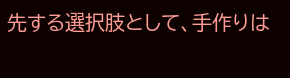先する選択肢として、手作りは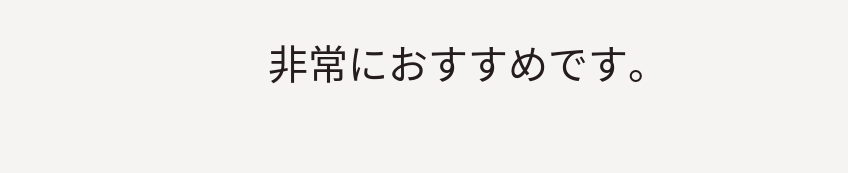非常におすすめです。